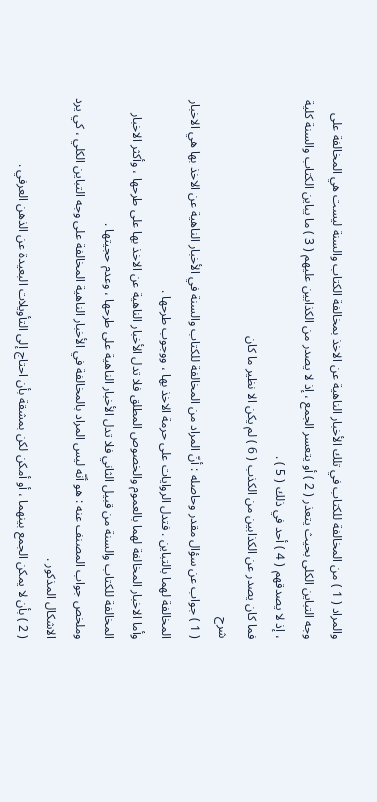والمراد ( 1 ) من المخالفة للكتاب في تلك الأخبار الناهية عن الاخذ بمخالفة الكتاب والسنة ليست هي المخالفة على وجه التباين الكلى بحيث يتعذر ( 2 ) أو يتعسر الجمع ، إذ لا يصدر من الكذابين عليهم ( 3 ) ما يباين الكتاب والسنة كلية ، إذ لا يصدقهم ( 4 ) أحد في ذلك ( 5 ) .
فما كان يصدر عن الكذابين من الكذب ( 6 ) لم يكن الا نظير ما كان
شرح
( 1 ) جواب عن سؤال مقدر وحاصله : أنّ المراد من المخالفة للكتاب والسنة في الأخبار الناهية عن الاخذ بها هي الاخبار المخالفة لهما بالتباين . فتدل الروايات على حرمة الاخذ بها ، ووجوب طرحها .
وأما الاخبار المخالفة لهما بالعموم والخصوص المطلق فلا تدل الأخبار الناهية عن الاخذ بها على طرحها ، وأكثر الاخبار المخالفة للكتاب والسنة من قبيل الثاني فلا تدل الأخبار الناهية على طرحها ، وعدم حجيتها .
وملخص جواب المصنف عنه : هو أنّه ليس المراد بالمخالفة في الأخبار الناهية المخالفة على وجه التباين الكلي ، كي يرد الاشكال المذكور .
( 2 ) بأن لا يمكن الجمع بينهما ، أو أمكن لكن بمشقة بأن احتاج إلى التأويلات البعيدة عن الذهن العرفي .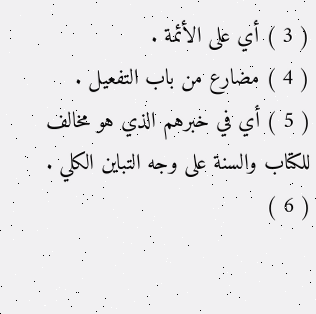( 3 ) أي على الأئمة .
( 4 ) مضارع من باب التفعيل .
( 5 ) أي في خبرهم الذي هو مخالف للكتاب والسنة على وجه التباين الكلي .
( 6 )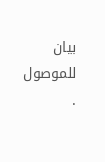بيان للموصول .